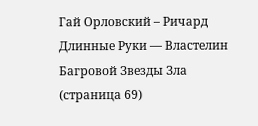Гай Орловский – Ричард Длинные Руки — Властелин Багровой Звезды Зла (страница 69)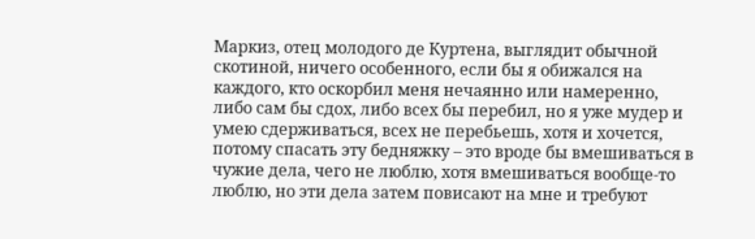Маркиз, отец молодого де Куртена, выглядит обычной скотиной, ничего особенного, если бы я обижался на каждого, кто оскорбил меня нечаянно или намеренно, либо сам бы сдох, либо всех бы перебил, но я уже мудер и умею сдерживаться, всех не перебьешь, хотя и хочется, потому спасать эту бедняжку – это вроде бы вмешиваться в чужие дела, чего не люблю, хотя вмешиваться вообще-то люблю, но эти дела затем повисают на мне и требуют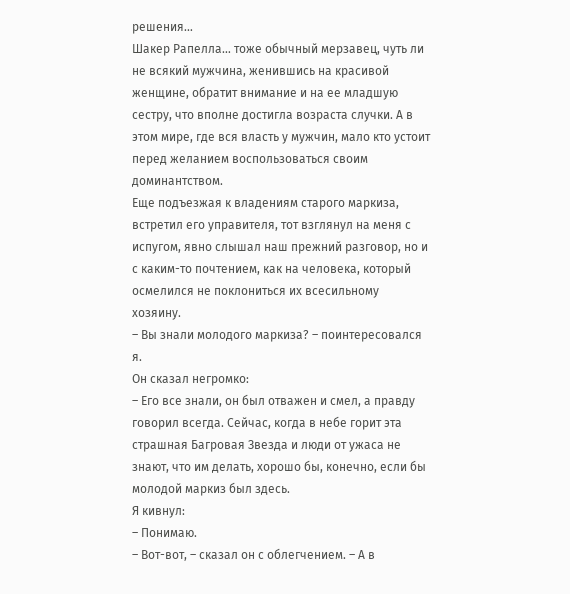решения…
Шакер Рапелла… тоже обычный мерзавец, чуть ли не всякий мужчина, женившись на красивой женщине, обратит внимание и на ее младшую сестру, что вполне достигла возраста случки. А в этом мире, где вся власть у мужчин, мало кто устоит перед желанием воспользоваться своим доминантством.
Еще подъезжая к владениям старого маркиза, встретил его управителя, тот взглянул на меня с испугом, явно слышал наш прежний разговор, но и с каким-то почтением, как на человека, который осмелился не поклониться их всесильному хозяину.
– Вы знали молодого маркиза? – поинтересовался я.
Он сказал негромко:
– Его все знали, он был отважен и смел, а правду говорил всегда. Сейчас, когда в небе горит эта страшная Багровая Звезда и люди от ужаса не знают, что им делать, хорошо бы, конечно, если бы молодой маркиз был здесь.
Я кивнул:
– Понимаю.
– Вот-вот, – сказал он с облегчением. – А в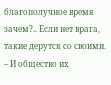благополучное время зачем?.. Если нет врага, такие дерутся со своими.
– И общество их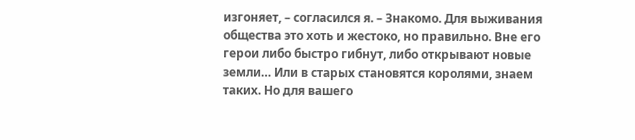изгоняет, – согласился я. – Знакомо. Для выживания общества это хоть и жестоко, но правильно. Вне его герои либо быстро гибнут, либо открывают новые земли… Или в старых становятся королями, знаем таких. Но для вашего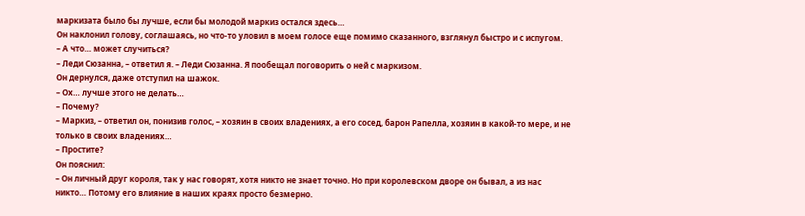маркизата было бы лучше, если бы молодой маркиз остался здесь…
Он наклонил голову, соглашаясь, но что-то уловил в моем голосе еще помимо сказанного, взглянул быстро и с испугом.
– А что… может случиться?
– Леди Сюзанна, – ответил я. – Леди Сюзанна. Я пообещал поговорить о ней с маркизом.
Он дернулся, даже отступил на шажок.
– Ох… лучше этого не делать…
– Почему?
– Маркиз, – ответил он, понизив голос, – хозяин в своих владениях, а его сосед, барон Рапелла, хозяин в какой-то мере, и не только в своих владениях…
– Простите?
Он пояснил:
– Он личный друг короля, так у нас говорят, хотя никто не знает точно. Но при королевском дворе он бывал, а из нас никто… Потому его влияние в наших краях просто безмерно.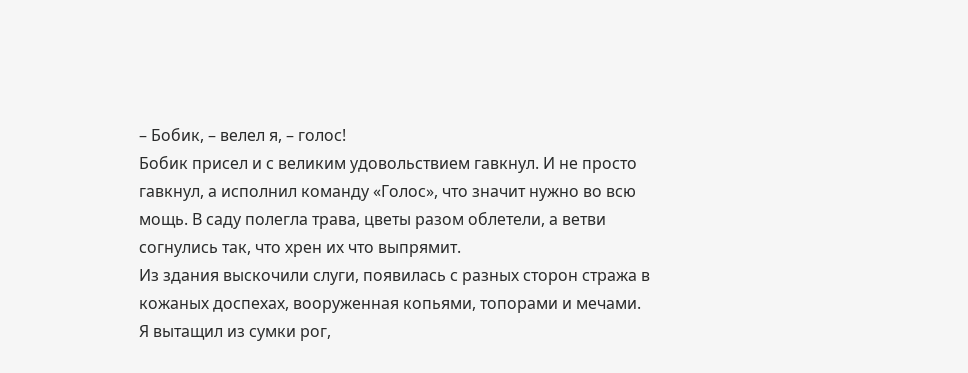– Бобик, – велел я, – голос!
Бобик присел и с великим удовольствием гавкнул. И не просто гавкнул, а исполнил команду «Голос», что значит нужно во всю мощь. В саду полегла трава, цветы разом облетели, а ветви согнулись так, что хрен их что выпрямит.
Из здания выскочили слуги, появилась с разных сторон стража в кожаных доспехах, вооруженная копьями, топорами и мечами.
Я вытащил из сумки рог,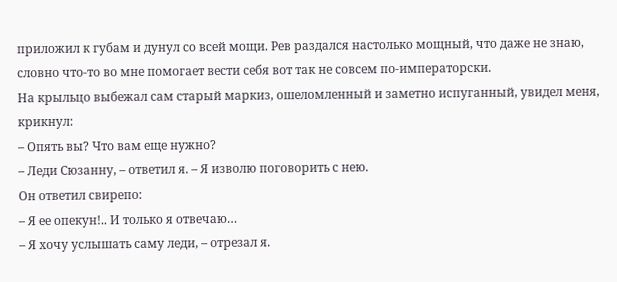приложил к губам и дунул со всей мощи. Рев раздался настолько мощный, что даже не знаю, словно что-то во мне помогает вести себя вот так не совсем по-императорски.
На крыльцо выбежал сам старый маркиз, ошеломленный и заметно испуганный, увидел меня, крикнул:
– Опять вы? Что вам еще нужно?
– Леди Сюзанну, – ответил я. – Я изволю поговорить с нею.
Он ответил свирепо:
– Я ее опекун!.. И только я отвечаю…
– Я хочу услышать саму леди, – отрезал я.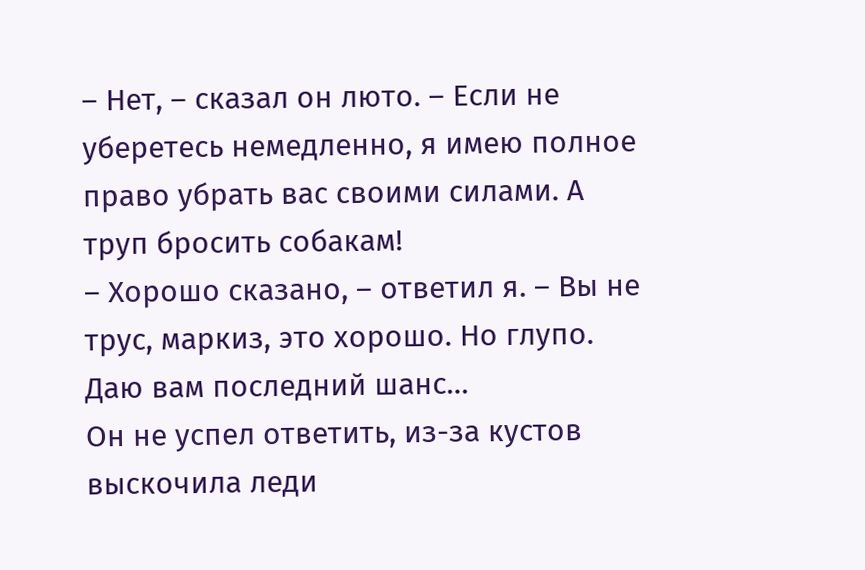– Нет, – сказал он люто. – Если не уберетесь немедленно, я имею полное право убрать вас своими силами. А труп бросить собакам!
– Хорошо сказано, – ответил я. – Вы не трус, маркиз, это хорошо. Но глупо. Даю вам последний шанс…
Он не успел ответить, из-за кустов выскочила леди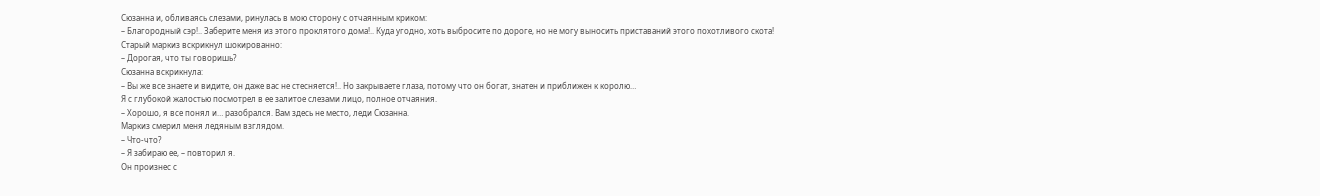Сюзанна и, обливаясь слезами, ринулась в мою сторону с отчаянным криком:
– Благородный сэр!.. Заберите меня из этого проклятого дома!.. Куда угодно, хоть выбросите по дороге, но не могу выносить приставаний этого похотливого скота!
Старый маркиз вскрикнул шокированно:
– Дорогая, что ты говоришь?
Сюзанна вскрикнула:
– Вы же все знаете и видите, он даже вас не стесняется!.. Но закрываете глаза, потому что он богат, знатен и приближен к королю…
Я с глубокой жалостью посмотрел в ее залитое слезами лицо, полное отчаяния.
– Хорошо, я все понял и… разобрался. Вам здесь не место, леди Сюзанна.
Маркиз смерил меня ледяным взглядом.
– Что-что?
– Я забираю ее, – повторил я.
Он произнес с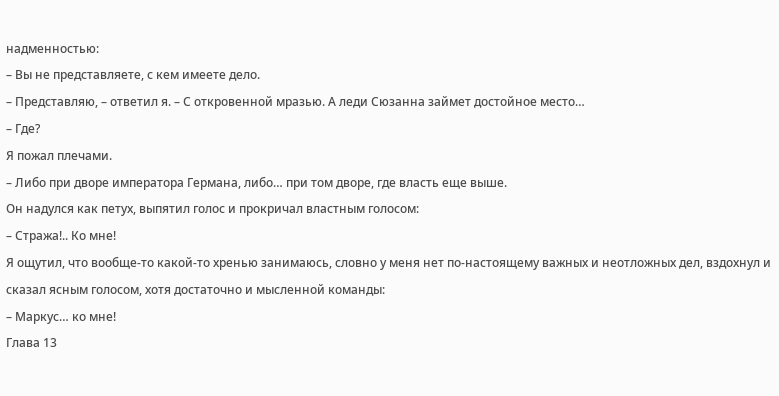надменностью:
– Вы не представляете, с кем имеете дело.
– Представляю, – ответил я. – С откровенной мразью. А леди Сюзанна займет достойное место…
– Где?
Я пожал плечами.
– Либо при дворе императора Германа, либо… при том дворе, где власть еще выше.
Он надулся как петух, выпятил голос и прокричал властным голосом:
– Стража!.. Ко мне!
Я ощутил, что вообще-то какой-то хренью занимаюсь, словно у меня нет по-настоящему важных и неотложных дел, вздохнул и сказал ясным голосом, хотя достаточно и мысленной команды:
– Маркус… ко мне!
Глава 13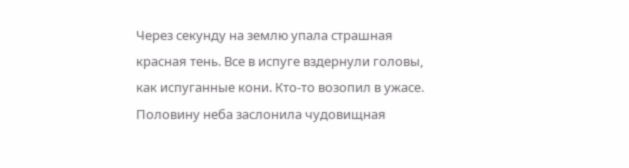Через секунду на землю упала страшная красная тень. Все в испуге вздернули головы, как испуганные кони. Кто-то возопил в ужасе. Половину неба заслонила чудовищная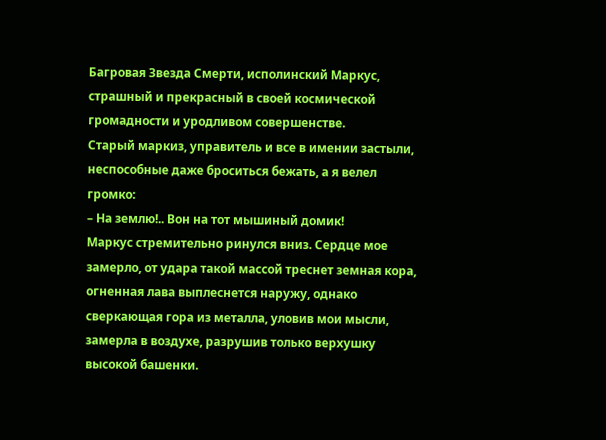Багровая Звезда Смерти, исполинский Маркус, страшный и прекрасный в своей космической громадности и уродливом совершенстве.
Старый маркиз, управитель и все в имении застыли, неспособные даже броситься бежать, а я велел громко:
– На землю!.. Вон на тот мышиный домик!
Маркус стремительно ринулся вниз. Сердце мое замерло, от удара такой массой треснет земная кора, огненная лава выплеснется наружу, однако сверкающая гора из металла, уловив мои мысли, замерла в воздухе, разрушив только верхушку высокой башенки.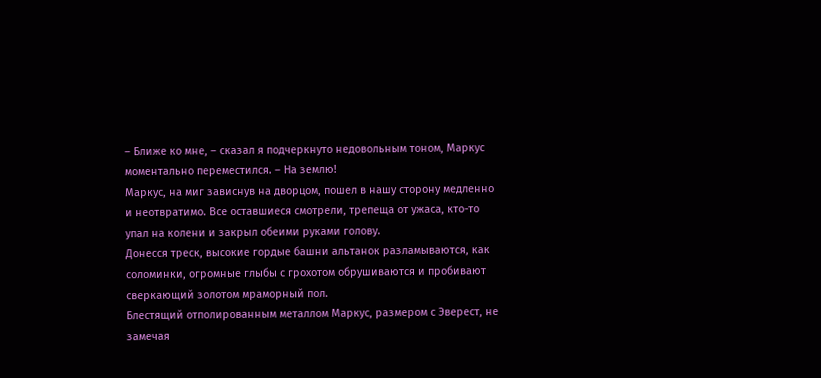– Ближе ко мне, – сказал я подчеркнуто недовольным тоном, Маркус моментально переместился. – На землю!
Маркус, на миг зависнув на дворцом, пошел в нашу сторону медленно и неотвратимо. Все оставшиеся смотрели, трепеща от ужаса, кто-то упал на колени и закрыл обеими руками голову.
Донесся треск, высокие гордые башни альтанок разламываются, как соломинки, огромные глыбы с грохотом обрушиваются и пробивают сверкающий золотом мраморный пол.
Блестящий отполированным металлом Маркус, размером с Эверест, не замечая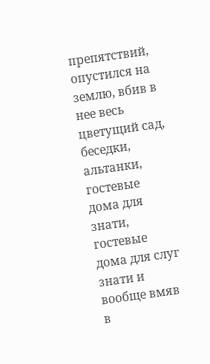препятствий, опустился на землю, вбив в нее весь цветущий сад, беседки, альтанки, гостевые дома для знати, гостевые дома для слуг знати и вообще вмяв в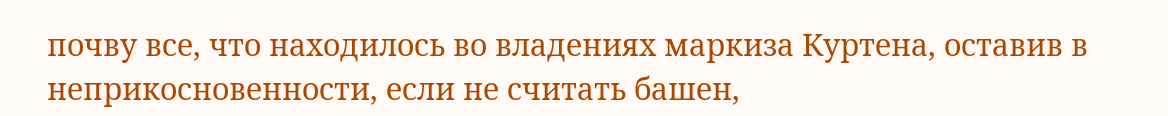почву все, что находилось во владениях маркиза Куртена, оставив в неприкосновенности, если не считать башен,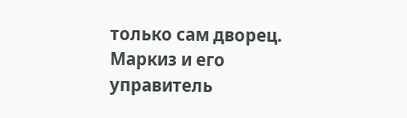только сам дворец.
Маркиз и его управитель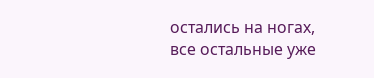остались на ногах, все остальные уже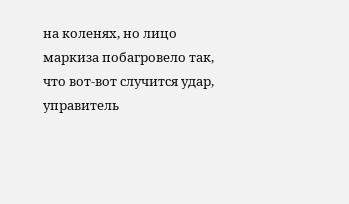на коленях, но лицо маркиза побагровело так, что вот-вот случится удар, управитель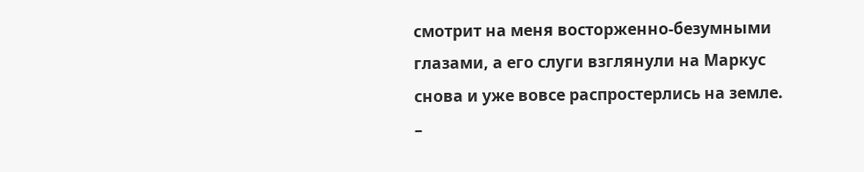смотрит на меня восторженно-безумными глазами, а его слуги взглянули на Маркус снова и уже вовсе распростерлись на земле.
–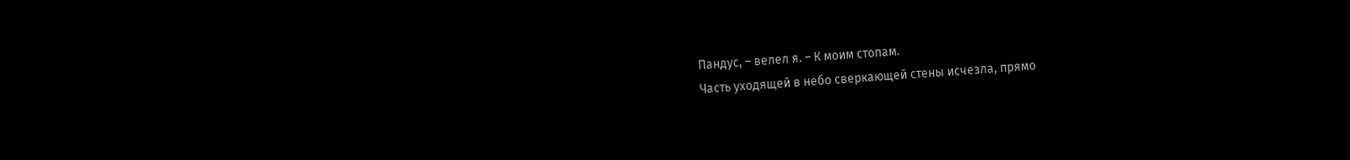Пандус, – велел я. – К моим стопам.
Часть уходящей в небо сверкающей стены исчезла, прямо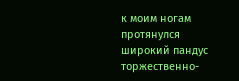к моим ногам протянулся широкий пандус торжественно-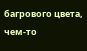багрового цвета, чем-то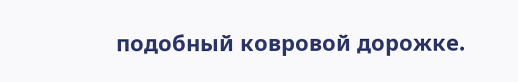подобный ковровой дорожке.